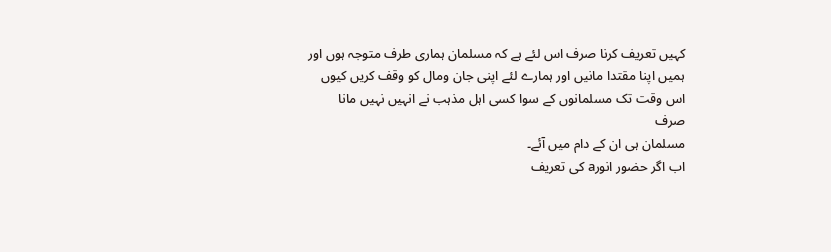کہیں تعریف کرنا صرف اس لئے ہے کہ مسلمان ہماری طرف متوجہ ہوں اور
ہمیں اپنا مقتدا مانیں اور ہمارے لئے اپنی جان ومال کو وقف کریں کیوں
اس وقت تک مسلمانوں کے سوا کسی اہل مذہب نے انہیں نہیں مانا صرف
مسلمان ہی ان کے دام میں آئے۔
اب اگر حضور انورa کی تعریف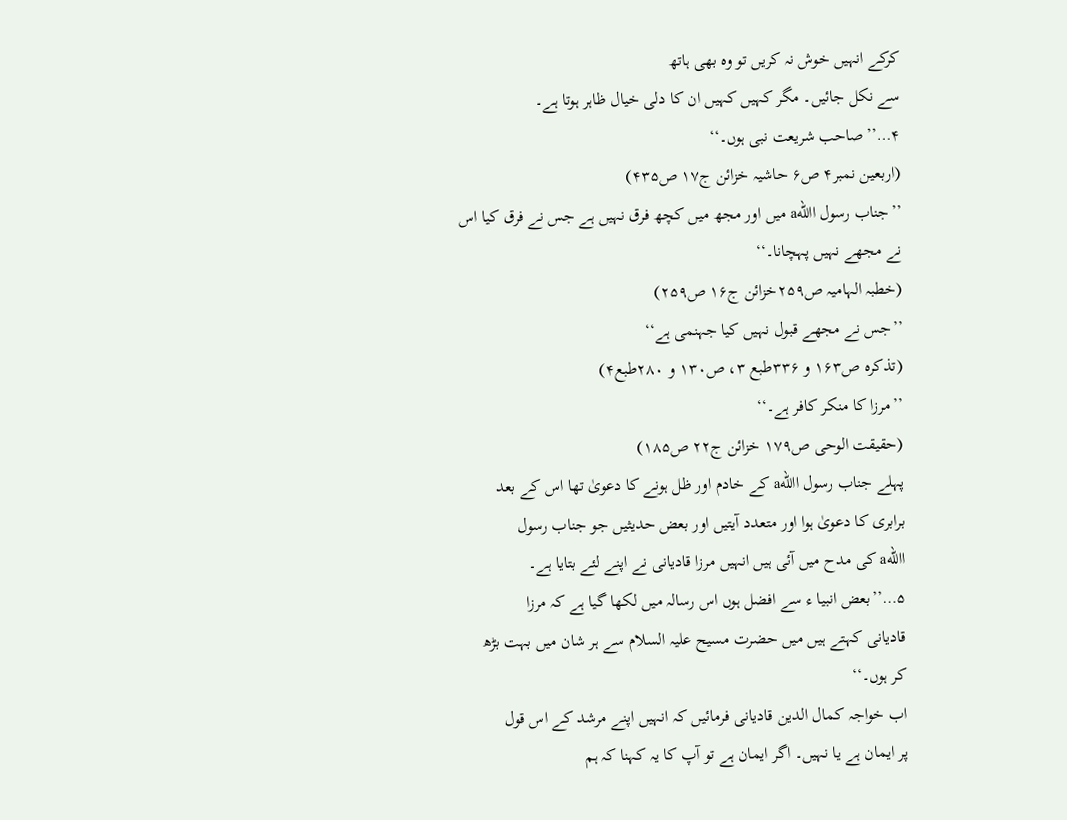کرکے انہیں خوش نہ کریں تو وہ بھی ہاتھ
سے نکل جائیں۔ مگر کہیں کہیں ان کا دلی خیال ظاہر ہوتا ہے۔
۴…’’صاحب شریعت نبی ہوں۔‘‘
(اربعین نمبر۴ ص۶ حاشیہ خزائن ج۱۷ ص۴۳۵)
’’جناب رسول االلهa میں اور مجھ میں کچھ فرق نہیں ہے جس نے فرق کیا اس
نے مجھے نہیں پہچانا۔‘‘
(خطبہ الہامیہ ص۲۵۹خزائن ج۱۶ ص۲۵۹)
’’جس نے مجھے قبول نہیں کیا جہنمی ہے‘‘
(تذکرہ ص۱۶۳ و ۳۳۶طبع ۳، ص۱۳۰ و ۲۸۰طبع۴)
’’مرزا کا منکر کافر ہے۔‘‘
(حقیقت الوحی ص۱۷۹ خزائن ج۲۲ ص۱۸۵)
پہلے جناب رسول االلهa کے خادم اور ظل ہونے کا دعویٰ تھا اس کے بعد
برابری کا دعویٰ ہوا اور متعدد آیتیں اور بعض حدیثیں جو جناب رسول
االلهa کی مدح میں آئی ہیں انہیں مرزا قادیانی نے اپنے لئے بتایا ہے۔
۵…’’بعض انبیا ء سے افضل ہوں اس رسالہ میں لکھا گیا ہے کہ مرزا
قادیانی کہتے ہیں میں حضرت مسیح علیہ السلام سے ہر شان میں بہت بڑھ
کر ہوں۔‘‘
اب خواجہ کمال الدین قادیانی فرمائیں کہ انہیں اپنے مرشد کے اس قول
پر ایمان ہے یا نہیں۔ اگر ایمان ہے تو آپ کا یہ کہنا کہ ہم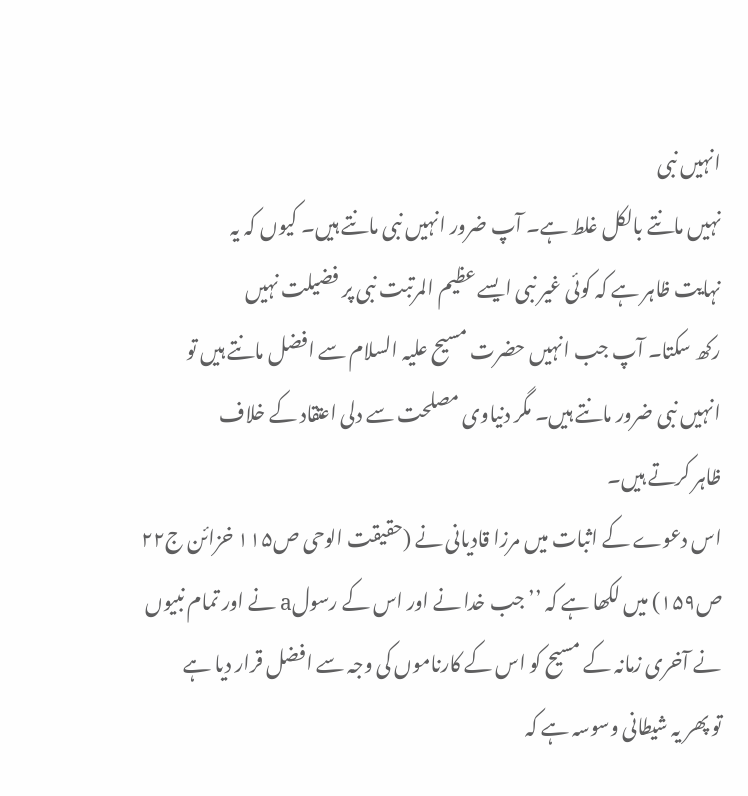انہیں نبی
نہیں مانتے بالکل غلط ہے۔ آپ ضرور انہیں نبی مانتے ہیں۔ کیوں کہ یہ
نہایت ظاہر ہے کہ کوئی غیر نبی ایسے عظیم المرتبت نبی پر فضیلت نہیں
رکھ سکتا۔ آپ جب انہیں حضرت مسیح علیہ السلام سے افضل مانتے ہیں تو
انہیں نبی ضرور مانتے ہیں۔ مگر دنیاوی مصلحت سے دلی اعتقاد کے خلاف
ظاہر کرتے ہیں۔
اس دعوے کے اثبات میں مرزا قادیانی نے (حقیقت الوحی ص۱۱۵ خزائن ج۲۲
ص۱۵۹) میں لکھا ہے کہ ’’جب خدا نے اور اس کے رسولa نے اور تمام نبیوں
نے آخری زمانہ کے مسیح کو اس کے کارناموں کی وجہ سے افضل قرار دیا ہے
تو پھر یہ شیطانی وسوسہ ہے کہ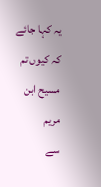یہ کہا جائے کہ کیوں تم مسیح ابن مریم
سے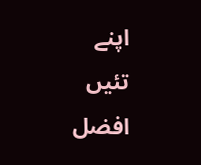اپنے تئیں افضل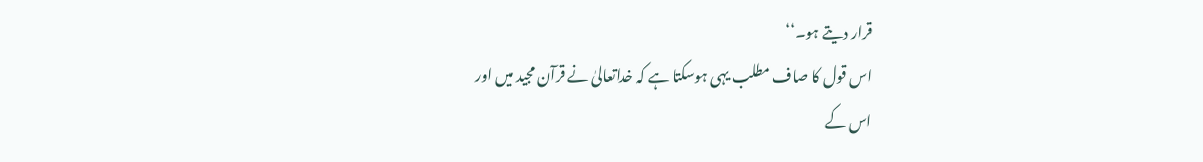قرار دیتے ہو۔‘‘
اس قول کا صاف مطلب یہی ہوسکتا ہے کہ خداتعالیٰ نے قرآن مجید میں اور
اس کے